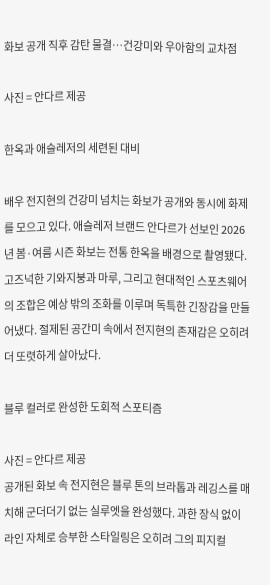화보 공개 직후 감탄 물결…건강미와 우아함의 교차점

사진 = 안다르 제공

한옥과 애슬레저의 세련된 대비

배우 전지현의 건강미 넘치는 화보가 공개와 동시에 화제를 모으고 있다. 애슬레저 브랜드 안다르가 선보인 2026년 봄·여름 시즌 화보는 전통 한옥을 배경으로 촬영됐다. 고즈넉한 기와지붕과 마루, 그리고 현대적인 스포츠웨어의 조합은 예상 밖의 조화를 이루며 독특한 긴장감을 만들어냈다. 절제된 공간미 속에서 전지현의 존재감은 오히려 더 또렷하게 살아났다.

블루 컬러로 완성한 도회적 스포티즘

사진 = 안다르 제공
공개된 화보 속 전지현은 블루 톤의 브라톱과 레깅스를 매치해 군더더기 없는 실루엣을 완성했다. 과한 장식 없이 라인 자체로 승부한 스타일링은 오히려 그의 피지컬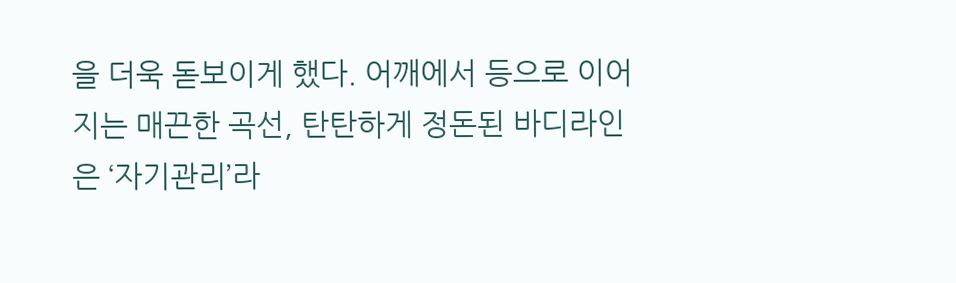을 더욱 돋보이게 했다. 어깨에서 등으로 이어지는 매끈한 곡선, 탄탄하게 정돈된 바디라인은 ‘자기관리’라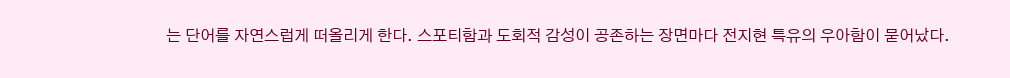는 단어를 자연스럽게 떠올리게 한다. 스포티함과 도회적 감성이 공존하는 장면마다 전지현 특유의 우아함이 묻어났다.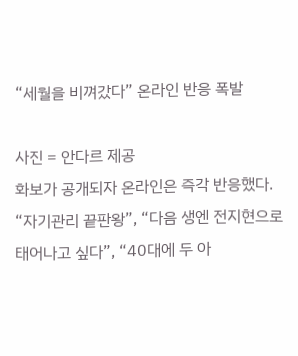“세월을 비껴갔다” 온라인 반응 폭발

사진 = 안다르 제공
화보가 공개되자 온라인은 즉각 반응했다. “자기관리 끝판왕”, “다음 생엔 전지현으로 태어나고 싶다”, “40대에 두 아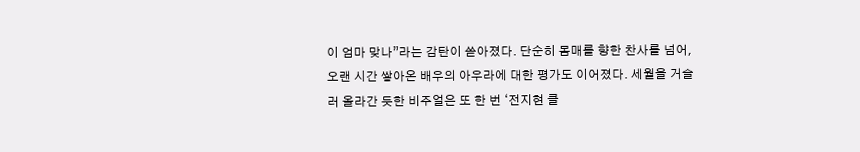이 엄마 맞나”라는 감탄이 쏟아졌다. 단순히 몸매를 향한 찬사를 넘어, 오랜 시간 쌓아온 배우의 아우라에 대한 평가도 이어졌다. 세월을 거슬러 올라간 듯한 비주얼은 또 한 번 ‘전지현 클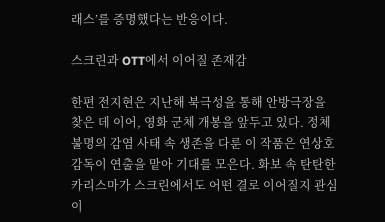래스’를 증명했다는 반응이다.

스크린과 OTT에서 이어질 존재감

한편 전지현은 지난해 북극성을 통해 안방극장을 찾은 데 이어, 영화 군체 개봉을 앞두고 있다. 정체불명의 감염 사태 속 생존을 다룬 이 작품은 연상호 감독이 연출을 맡아 기대를 모은다. 화보 속 탄탄한 카리스마가 스크린에서도 어떤 결로 이어질지 관심이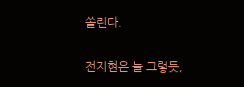쏠린다.

전지현은 늘 그렇듯,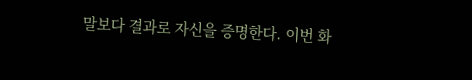말보다 결과로 자신을 증명한다. 이번 화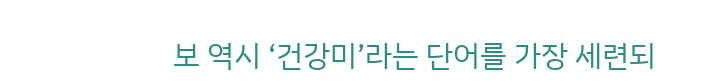보 역시 ‘건강미’라는 단어를 가장 세련되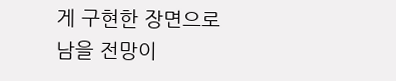게 구현한 장면으로 남을 전망이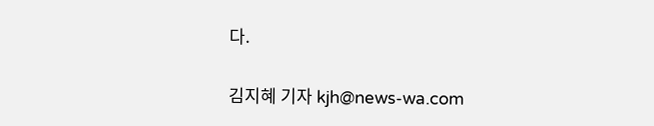다.

김지혜 기자 kjh@news-wa.com